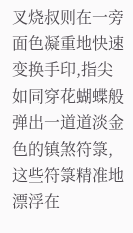叉烧叔则在一旁面色凝重地快速变换手印,指尖如同穿花蝴蝶般弹出一道道淡金色的镇煞符箓,这些符箓精准地漂浮在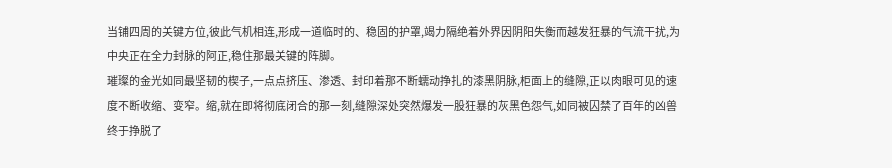当铺四周的关键方位,彼此气机相连,形成一道临时的、稳固的护罩,竭力隔绝着外界因阴阳失衡而越发狂暴的气流干扰,为中央正在全力封脉的阿正,稳住那最关键的阵脚。
璀璨的金光如同最坚韧的楔子,一点点挤压、渗透、封印着那不断蠕动挣扎的漆黑阴脉,柜面上的缝隙,正以肉眼可见的速度不断收缩、变窄。缩,就在即将彻底闭合的那一刻,缝隙深处突然爆发一股狂暴的灰黑色怨气,如同被囚禁了百年的凶兽终于挣脱了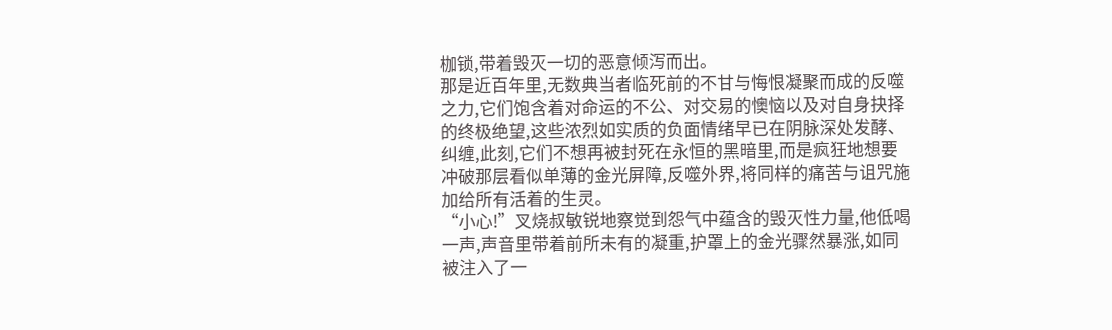枷锁,带着毁灭一切的恶意倾泻而出。
那是近百年里,无数典当者临死前的不甘与悔恨凝聚而成的反噬之力,它们饱含着对命运的不公、对交易的懊恼以及对自身抉择的终极绝望,这些浓烈如实质的负面情绪早已在阴脉深处发酵、纠缠,此刻,它们不想再被封死在永恒的黑暗里,而是疯狂地想要冲破那层看似单薄的金光屏障,反噬外界,将同样的痛苦与诅咒施加给所有活着的生灵。
“小心!”叉烧叔敏锐地察觉到怨气中蕴含的毁灭性力量,他低喝一声,声音里带着前所未有的凝重,护罩上的金光骤然暴涨,如同被注入了一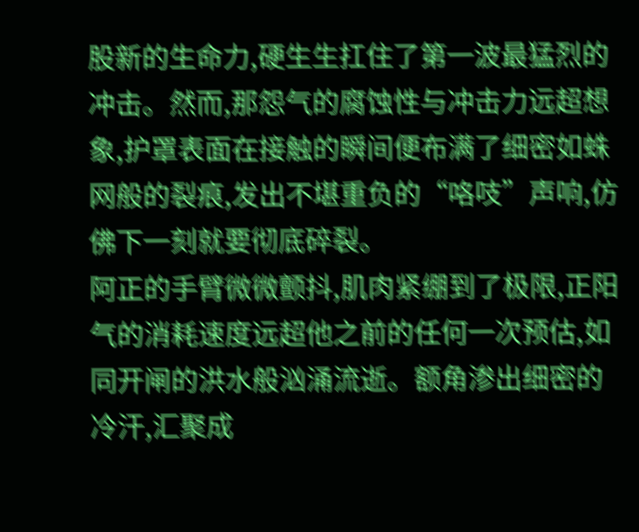股新的生命力,硬生生扛住了第一波最猛烈的冲击。然而,那怨气的腐蚀性与冲击力远超想象,护罩表面在接触的瞬间便布满了细密如蛛网般的裂痕,发出不堪重负的“咯吱”声响,仿佛下一刻就要彻底碎裂。
阿正的手臂微微颤抖,肌肉紧绷到了极限,正阳气的消耗速度远超他之前的任何一次预估,如同开闸的洪水般汹涌流逝。额角渗出细密的冷汗,汇聚成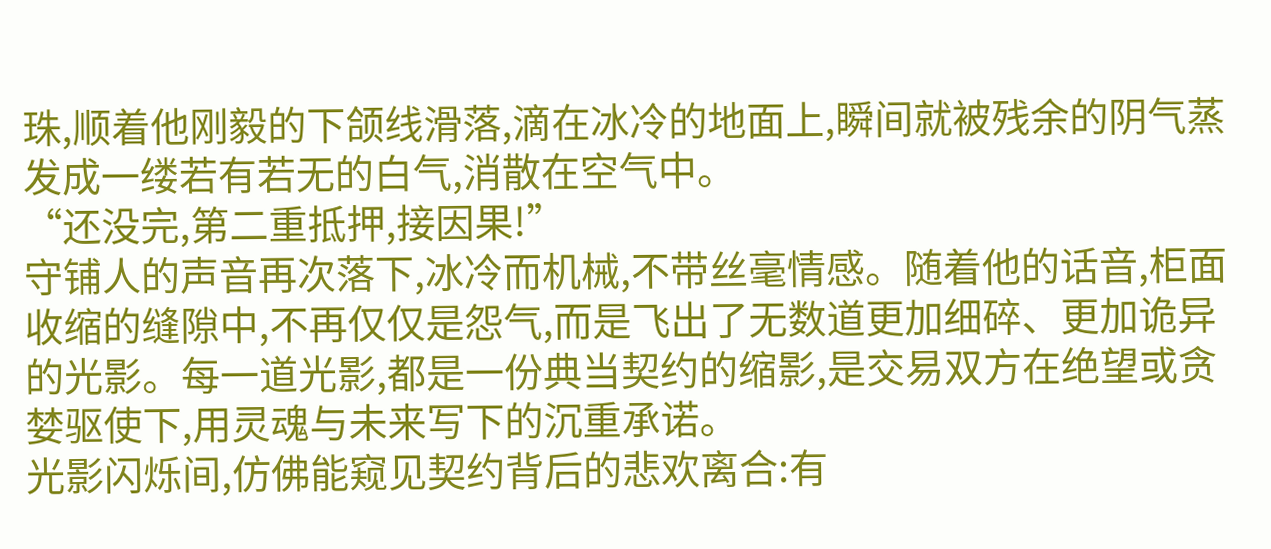珠,顺着他刚毅的下颌线滑落,滴在冰冷的地面上,瞬间就被残余的阴气蒸发成一缕若有若无的白气,消散在空气中。
“还没完,第二重抵押,接因果!”
守铺人的声音再次落下,冰冷而机械,不带丝毫情感。随着他的话音,柜面收缩的缝隙中,不再仅仅是怨气,而是飞出了无数道更加细碎、更加诡异的光影。每一道光影,都是一份典当契约的缩影,是交易双方在绝望或贪婪驱使下,用灵魂与未来写下的沉重承诺。
光影闪烁间,仿佛能窥见契约背后的悲欢离合:有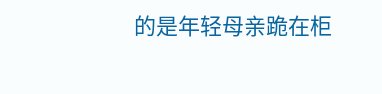的是年轻母亲跪在柜